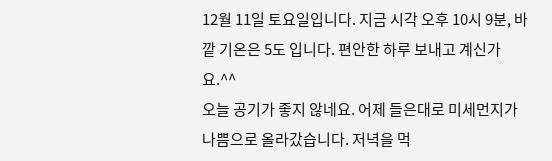12월 11일 토요일입니다. 지금 시각 오후 10시 9분, 바깥 기온은 5도 입니다. 편안한 하루 보내고 계신가요.^^
오늘 공기가 좋지 않네요. 어제 들은대로 미세먼지가 나쁨으로 올라갔습니다. 저녁을 먹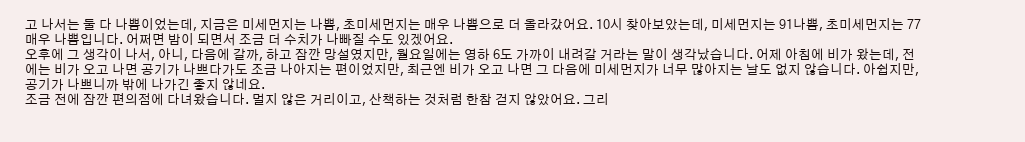고 나서는 둘 다 나쁨이었는데, 지금은 미세먼지는 나쁨, 초미세먼지는 매우 나쁨으로 더 올라갔어요. 10시 찾아보았는데, 미세먼지는 91나쁨, 초미세먼지는 77 매우 나쁨입니다. 어쩌면 밤이 되면서 조금 더 수치가 나빠질 수도 있겠어요.
오후에 그 생각이 나서, 아니, 다음에 갈까, 하고 잠깐 망설였지만, 월요일에는 영하 6도 가까이 내려갈 거라는 말이 생각났습니다. 어제 아침에 비가 왔는데, 전에는 비가 오고 나면 공기가 나쁘다가도 조금 나아지는 편이었지만, 최근엔 비가 오고 나면 그 다음에 미세먼지가 너무 많아지는 날도 없지 않습니다. 아쉽지만, 공기가 나쁘니까 밖에 나가긴 좋지 않네요.
조금 전에 잠깐 편의점에 다녀왔습니다. 멀지 않은 거리이고, 산책하는 것처럼 한참 걷지 않았어요. 그리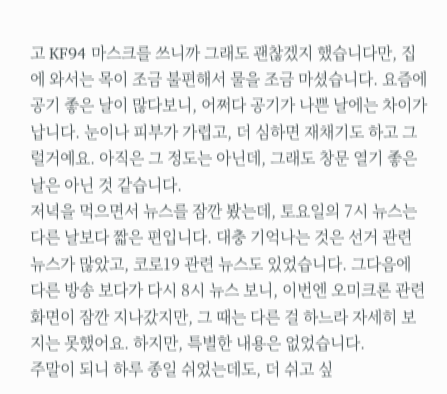고 KF94 마스크를 쓰니까 그래도 괜찮겠지 했습니다만, 집에 와서는 목이 조금 불편해서 물을 조금 마셨습니다. 요즘에 공기 좋은 날이 많다보니, 어쩌다 공기가 나쁜 날에는 차이가 납니다. 눈이나 피부가 가렵고, 더 심하면 재채기도 하고 그럴거예요. 아직은 그 정도는 아닌데, 그래도 창문 열기 좋은 날은 아닌 것 같습니다.
저녁을 먹으면서 뉴스를 잠깐 봤는데, 토요일의 7시 뉴스는 다른 날보다 짧은 편입니다. 대충 기억나는 것은 선거 관련 뉴스가 많았고, 코로19 관련 뉴스도 있었습니다. 그다음에 다른 방송 보다가 다시 8시 뉴스 보니, 이번엔 오미크론 관련 화면이 잠깐 지나갔지만, 그 때는 다른 걸 하느라 자세히 보지는 못했어요. 하지만, 특별한 내용은 없었습니다.
주말이 되니 하루 종일 쉬었는데도, 더 쉬고 싶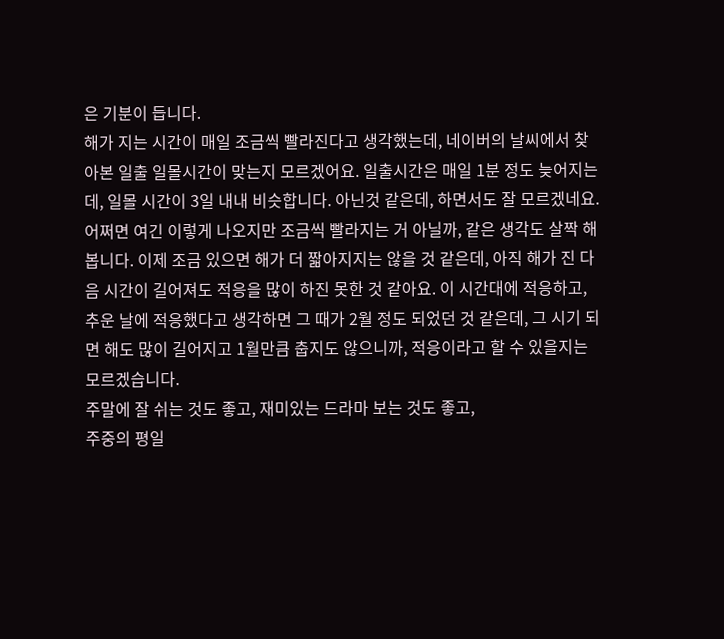은 기분이 듭니다.
해가 지는 시간이 매일 조금씩 빨라진다고 생각했는데, 네이버의 날씨에서 찾아본 일출 일몰시간이 맞는지 모르겠어요. 일출시간은 매일 1분 정도 늦어지는데, 일몰 시간이 3일 내내 비슷합니다. 아닌것 같은데, 하면서도 잘 모르겠네요. 어쩌면 여긴 이렇게 나오지만 조금씩 빨라지는 거 아닐까, 같은 생각도 살짝 해봅니다. 이제 조금 있으면 해가 더 짧아지지는 않을 것 같은데, 아직 해가 진 다음 시간이 길어져도 적응을 많이 하진 못한 것 같아요. 이 시간대에 적응하고, 추운 날에 적응했다고 생각하면 그 때가 2월 정도 되었던 것 같은데, 그 시기 되면 해도 많이 길어지고 1월만큼 춥지도 않으니까, 적응이라고 할 수 있을지는 모르겠습니다.
주말에 잘 쉬는 것도 좋고, 재미있는 드라마 보는 것도 좋고,
주중의 평일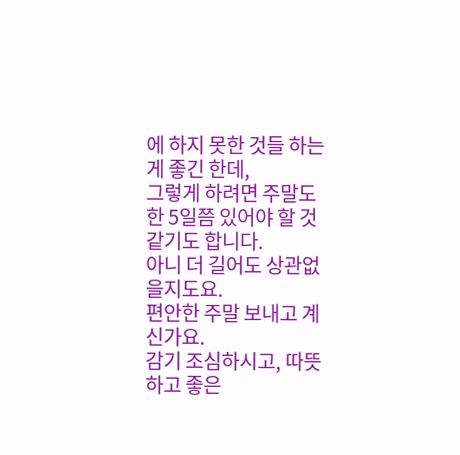에 하지 못한 것들 하는 게 좋긴 한데,
그렇게 하려면 주말도 한 5일쯤 있어야 할 것 같기도 합니다.
아니 더 길어도 상관없을지도요.
편안한 주말 보내고 계신가요.
감기 조심하시고, 따뜻하고 좋은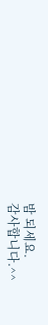밤 되세요.
감사합니다.^^